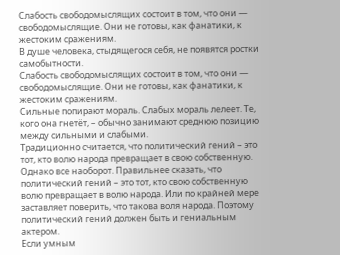Слабость свободомыслящих состоит в том, что они — свободомыслящие. Они не готовы, как фанатики, к жестоким сражениям.
В душе человека, стыдящегося себя, не появятся ростки самобытности.
Слабость свободомыслящих состоит в том, что они — свободомыслящие. Они не готовы, как фанатики, к жестоким сражениям.
Сильные попирают мораль. Слабых мораль лелеет. Те, кого она гнетёт, – обычно занимают среднюю позицию между сильными и слабыми.
Традиционно считается, что политический гений – это тот, кто волю народа превращает в свою собственную. Однако все наоборот. Правильнее сказать, что политический гений – это тот, кто свою собственную волю превращает в волю народа. Или по крайней мере заставляет поверить, что такова воля народа. Поэтому политический гений должен быть и гениальным актером.
Если умным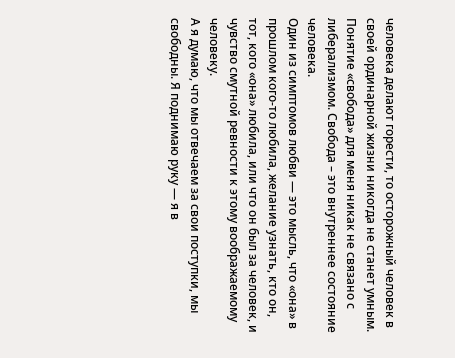человека делают горести, то осторожный человек в своей ординарной жизни никогда не станет умным.
Понятие «свобода» для меня никак не связано с либерализмом. Свобода – это внутреннее состояние человека.
Один из симптомов любви — это мысль, что «она» в прошлом кого-то любила, желание узнать, кто он, тот, кого «она» любила, или что он был за человек, и чувство смутной ревности к этому воображаемому человеку.
А я думаю, что мы отвечаем за свои поступки, мы свободны. Я поднимаю руку — я в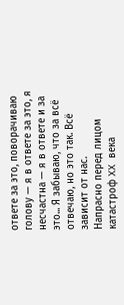ответе за это, поворачиваю голову — я в ответе за это, я несчастна — я в ответе и за это... Я забываю, что за всё отвечаю, но это так. Всё зависит от нас.
Напрасно перед лицом катастроф XX века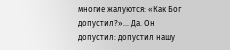многие жалуются: «Как Бог допустил?»... Да. Он допустил: допустил нашу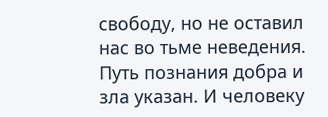свободу, но не оставил нас во тьме неведения. Путь познания добра и зла указан. И человеку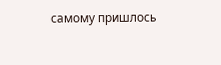самому пришлось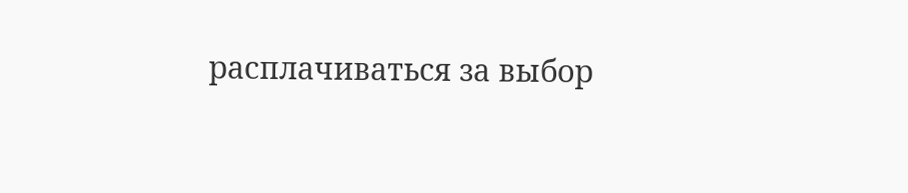расплачиваться за выбор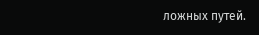ложных путей.